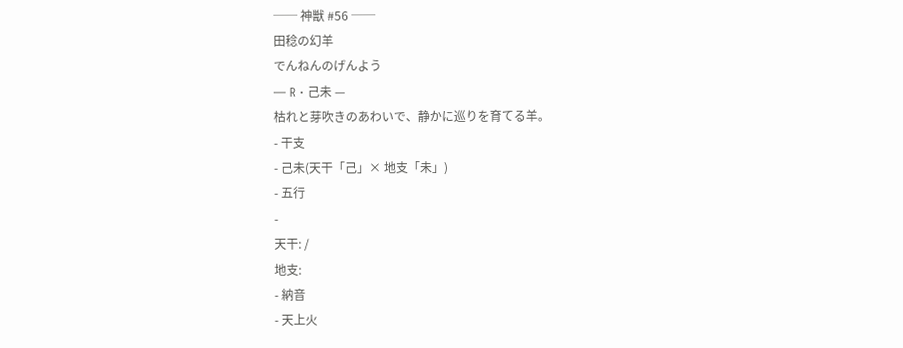── 神獣 #56 ──
田稔の幻羊
でんねんのげんよう
— R · 己未 —
枯れと芽吹きのあわいで、静かに巡りを育てる羊。
- 干支
- 己未(天干「己」× 地支「未」)
- 五行
-
天干: /
地支:
- 納音
- 天上火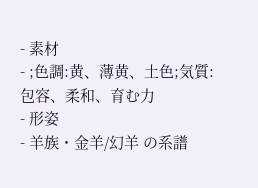- 素材
- ;色調:黄、薄黄、土色;気質:包容、柔和、育む力
- 形姿
- 羊族・金羊/幻羊 の系譜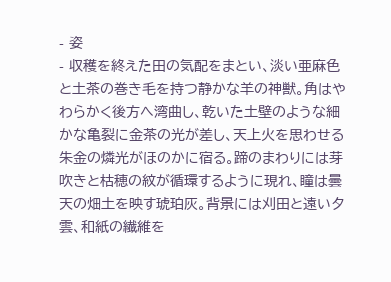- 姿
- 収穫を終えた田の気配をまとい、淡い亜麻色と土茶の巻き毛を持つ静かな羊の神獣。角はやわらかく後方へ湾曲し、乾いた土壁のような細かな亀裂に金茶の光が差し、天上火を思わせる朱金の燐光がほのかに宿る。蹄のまわりには芽吹きと枯穂の紋が循環するように現れ、瞳は曇天の畑土を映す琥珀灰。背景には刈田と遠い夕雲、和紙の繊維を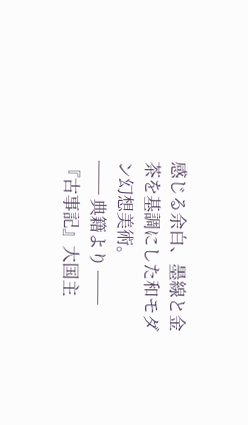感じる余白、墨線と金茶を基調にした和モダン幻想美術。
── 典籍より ──
『古事記』大国主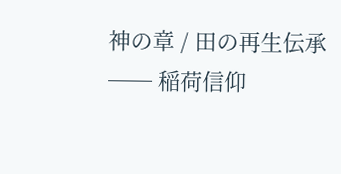神の章 / 田の再生伝承
── 稲荷信仰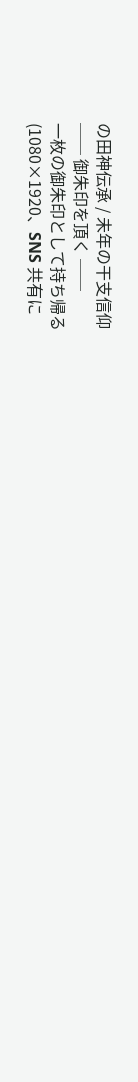の田神伝承 / 未年の干支信仰
── 御朱印を頂く ──
一枚の御朱印として持ち帰る
(1080×1920、SNS 共有に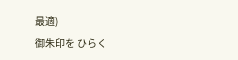最適)
御朱印を ひらく